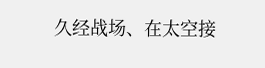久经战场、在太空接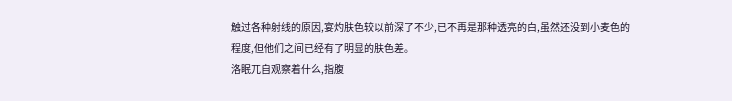触过各种射线的原因,宴灼肤色较以前深了不少,已不再是那种透亮的白,虽然还没到小麦色的程度,但他们之间已经有了明显的肤色差。
洛眠兀自观察着什么,指腹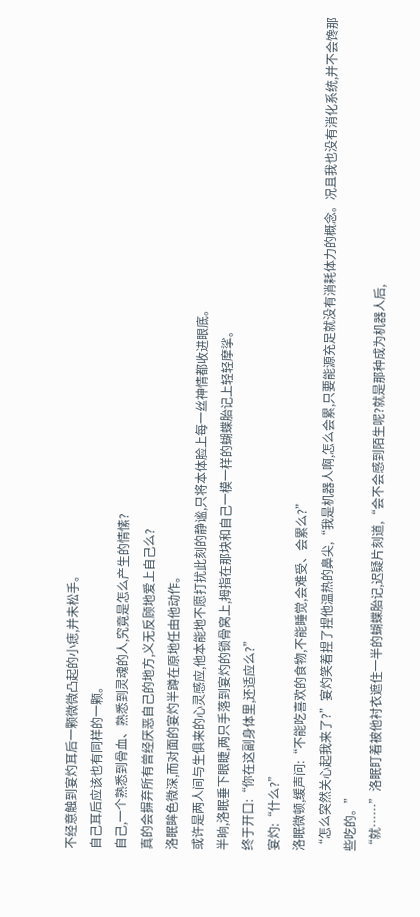不经意触到宴灼耳后一颗微微凸起的小痣,并未松手。
自己耳后应该也有同样的一颗。
自己,一个熟悉到骨血、熟悉到灵魂的人,究竟是怎么产生的情愫?
真的会摒弃所有曾经厌恶自己的地方,义无反顾地爱上自己么?
洛眠眸色微深,而对面的宴灼半蹲在原地任由他动作。
或许是两人间与生俱来的心灵感应,他本能地不愿打扰此刻的静谧,只将本体脸上每一丝神情都收进眼底。
半晌,洛眠垂下眼睫,两只手落到宴灼的锁骨窝上,拇指在那块和自己一模一样的蝴蝶胎记上轻轻摩挲。
终于开口:“你在这副身体里,还适应么?”
宴灼:“什么?”
洛眠微顿,缓声问:“不能吃喜欢的食物,不能睡觉,会难受、会累么?”
“怎么突然关心起我来了?”宴灼笑着捏了捏他温热的鼻尖,“我是机器人啊,怎么会累,只要能源充足就没有消耗体力的概念。况且我也没有消化系统,并不会馋那些吃的。”
“就……”洛眠盯着被他衬衣遮住一半的蝴蝶胎记,迟疑片刻道,“会不会感到陌生呢?就是那种成为机器人后,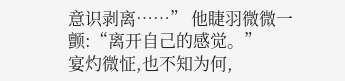意识剥离……” 他睫羽微微一颤:“离开自己的感觉。”
宴灼微怔,也不知为何,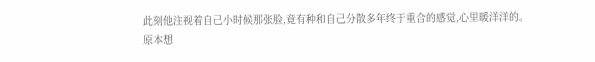此刻他注视着自己小时候那张脸,竟有种和自己分散多年终于重合的感觉,心里暖洋洋的。
原本想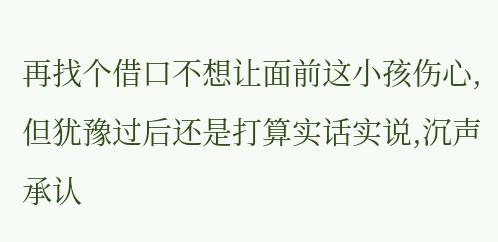再找个借口不想让面前这小孩伤心,但犹豫过后还是打算实话实说,沉声承认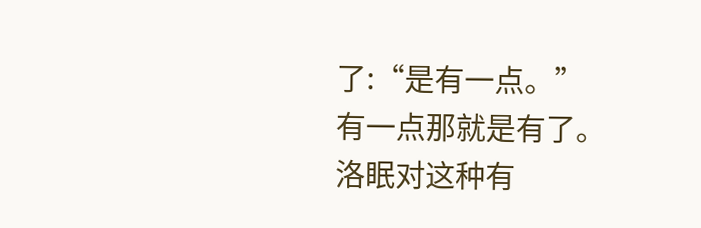了:“是有一点。”
有一点那就是有了。
洛眠对这种有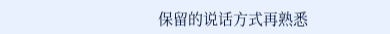保留的说话方式再熟悉